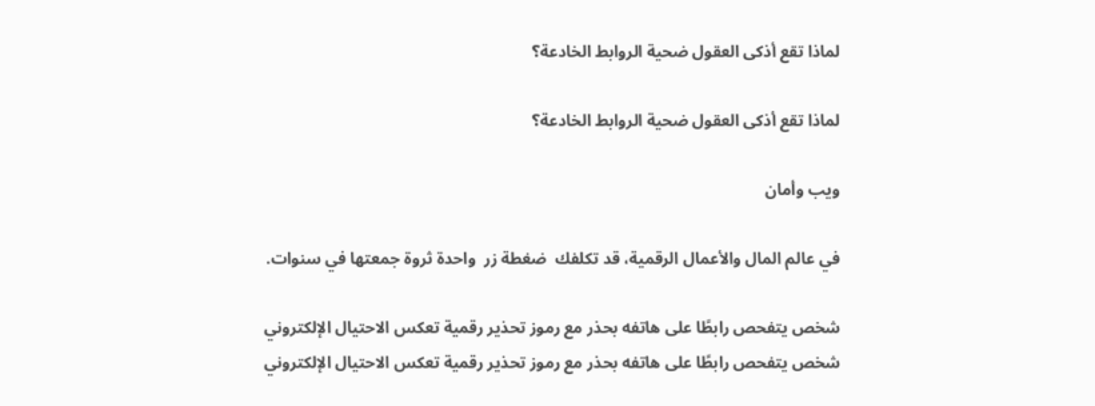لماذا تقع أذكى العقول ضحية الروابط الخادعة؟

لماذا تقع أذكى العقول ضحية الروابط الخادعة؟

ويب وأمان

في عالم المال والأعمال الرقمية، قد تكلفك  ضغطة زر  واحدة ثروة جمعتها في سنوات.

شخص يتفحص رابطًا على هاتفه بحذر مع رموز تحذير رقمية تعكس الاحتيال الإلكتروني
شخص يتفحص رابطًا على هاتفه بحذر مع رموز تحذير رقمية تعكس الاحتيال الإلكتروني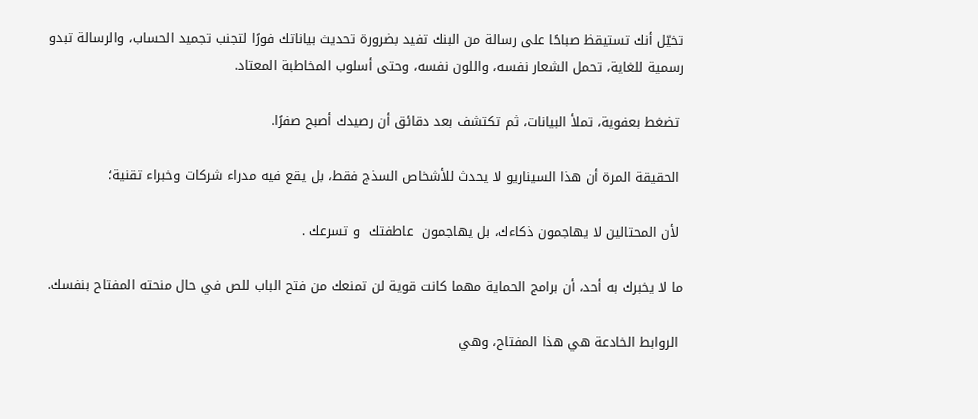تخيّل أنك تستيقظ صباحًا على رسالة من البنك تفيد بضرورة تحديث بياناتك فورًا لتجنب تجميد الحساب، والرسالة تبدو رسمية للغاية، تحمل الشعار نفسه، واللون نفسه، وحتى أسلوب المخاطبة المعتاد.

 تضغط بعفوية، تملأ البيانات، ثم تكتشف بعد دقائق أن رصيدك أصبح صفرًا.

 الحقيقة المرة أن هذا السيناريو لا يحدث للأشخاص السذج فقط، بل يقع فيه مدراء شركات وخبراء تقنية؛

 لأن المحتالين لا يهاجمون ذكاءك، بل يهاجمون  عاطفتك  و تسرعك .

ما لا يخبرك به أحد، أن برامج الحماية مهما كانت قوية لن تمنعك من فتح الباب للص في حال منحته المفتاح بنفسك.

 الروابط الخادعة هي هذا المفتاح، وهي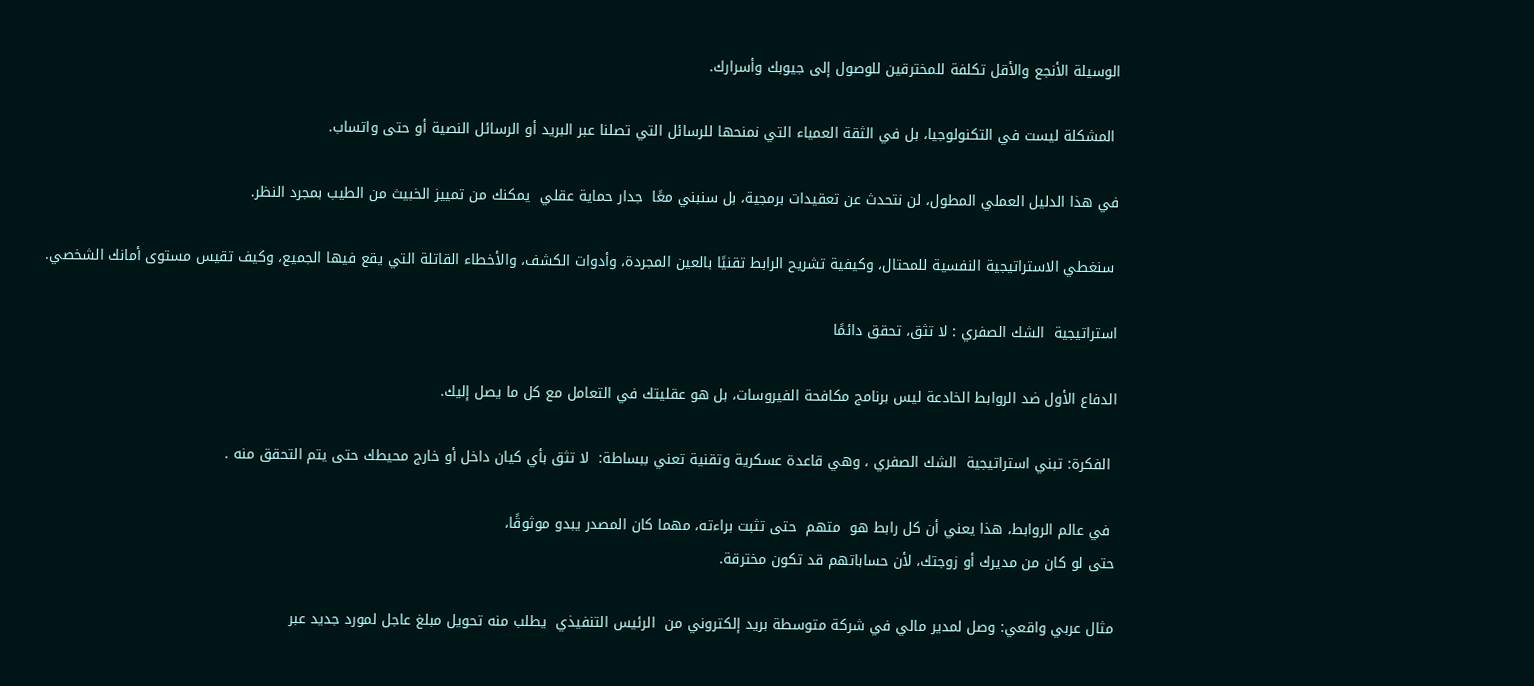الوسيلة الأنجع والأقل تكلفة للمخترقين للوصول إلى جيوبك وأسرارك.

 المشكلة ليست في التكنولوجيا، بل في الثقة العمياء التي نمنحها للرسائل التي تصلنا عبر البريد أو الرسائل النصية أو حتى واتساب.

في هذا الدليل العملي المطول، لن نتحدث عن تعقيدات برمجية، بل سنبني معًا  جدار حماية عقلي  يمكنك من تمييز الخبيث من الطيب بمجرد النظر.

 سنغطي الاستراتيجية النفسية للمحتال، وكيفية تشريح الرابط تقنيًا بالعين المجردة، وأدوات الكشف، والأخطاء القاتلة التي يقع فيها الجميع، وكيف تقيس مستوى أمانك الشخصي.

استراتيجية  الشك الصفري : لا تثق، تحقق دائمًا

الدفاع الأول ضد الروابط الخادعة ليس برنامج مكافحة الفيروسات، بل هو عقليتك في التعامل مع كل ما يصل إليك.

 الفكرة: تبني استراتيجية  الشك الصفري ، وهي قاعدة عسكرية وتقنية تعني ببساطة:  لا تثق بأي كيان داخل أو خارج محيطك حتى يتم التحقق منه .

 في عالم الروابط، هذا يعني أن كل رابط هو  متهم  حتى تثبت براءته، مهما كان المصدر يبدو موثوقًا،
حتى لو كان من مديرك أو زوجتك، لأن حساباتهم قد تكون مخترقة.

مثال عربي واقعي: وصل لمدير مالي في شركة متوسطة بريد إلكتروني من  الرئيس التنفيذي  يطلب منه تحويل مبلغ عاجل لمورد جديد عبر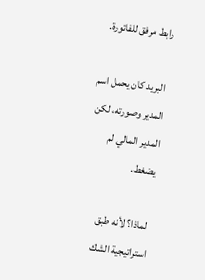رابط مرفق للفاتورة.

 البريد كان يحمل اسم المدير وصورته، لكن المدير المالي لم يضغط.

 لماذا؟ لأنه طبق استراتيجية الشك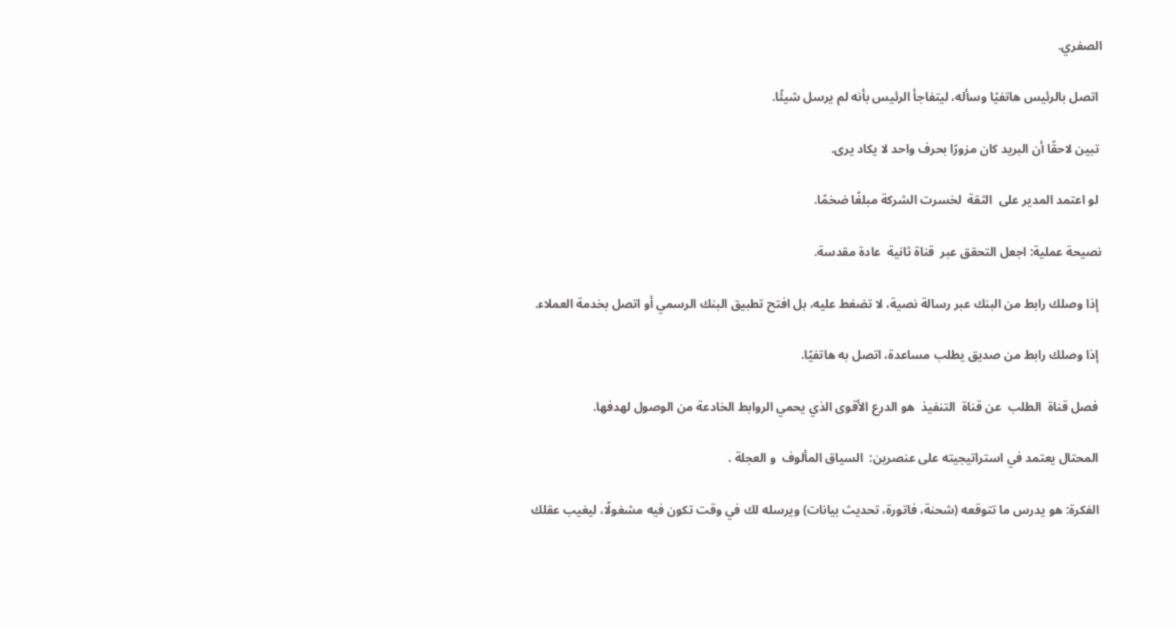الصفري.

 اتصل بالرئيس هاتفيًا وسأله، ليتفاجأ الرئيس بأنه لم يرسل شيئًا.

 تبين لاحقًا أن البريد كان مزورًا بحرف واحد لا يكاد يرى.

 لو اعتمد المدير على  الثقة  لخسرت الشركة مبلغًا ضخمًا.

نصيحة عملية: اجعل التحقق عبر  قناة ثانية  عادة مقدسة.

 إذا وصلك رابط من البنك عبر رسالة نصية، لا تضغط عليه، بل افتح تطبيق البنك الرسمي أو اتصل بخدمة العملاء.

 إذا وصلك رابط من صديق يطلب مساعدة، اتصل به هاتفيًا.

 فصل قناة  الطلب  عن قناة  التنفيذ  هو الدرع الأقوى الذي يحمي الروابط الخادعة من الوصول لهدفها.

 المحتال يعتمد في استراتيجيته على عنصرين:  السياق المألوف  و العجلة .

 الفكرة: هو يدرس ما تتوقعه (شحنة، فاتورة، تحديث بيانات) ويرسله لك في وقت تكون فيه مشغولًا، ليغيب عقلك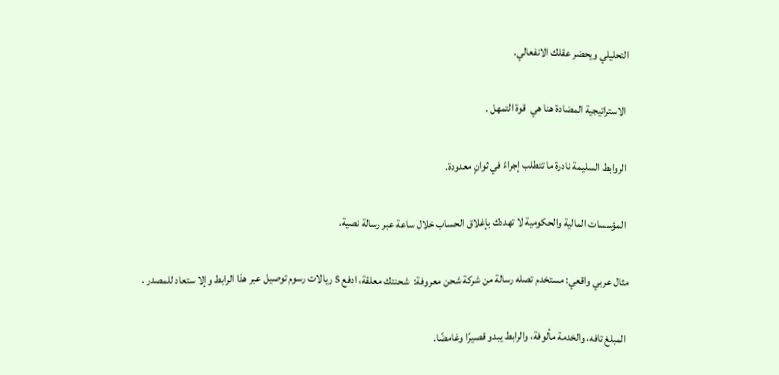التحليلي ويحضر عقلك الانفعالي.

 الاستراتيجية المضادة هنا هي  قوة التمهل .

 الروابط السليمة نادرة ما تتطلب إجراءً في ثوانٍ معدودة.

 المؤسسات المالية والحكومية لا تهددك بإغلاق الحساب خلال ساعة عبر رسالة نصية.

مثال عربي واقعي: مستخدم تصله رسالة من شركة شحن معروفة:  شحنتك معلقة، ادفع 5 ريالات رسوم توصيل عبر هذا الرابط وإلا ستعاد للمصدر .

 المبلغ تافه، والخدمة مألوفة، والرابط يبدو قصيرًا وغامضًا.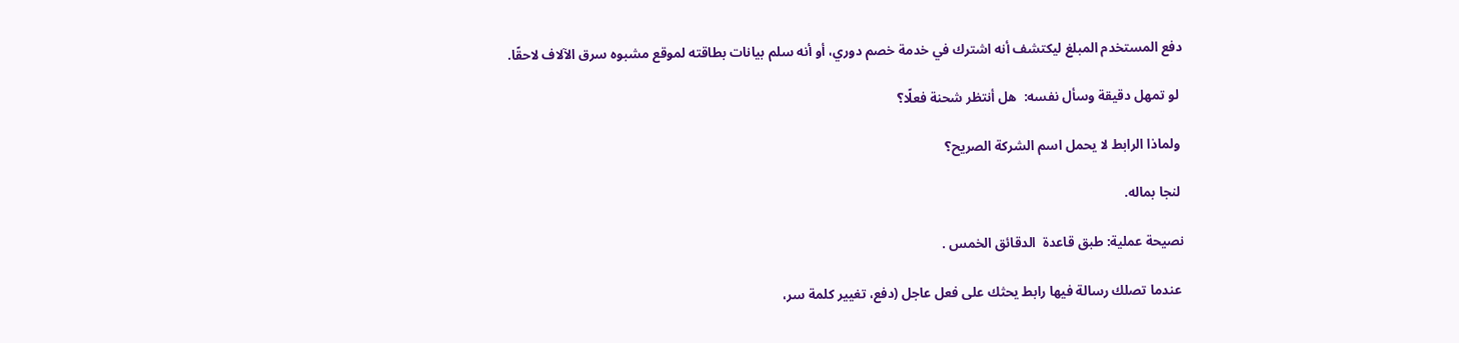دفع المستخدم المبلغ ليكتشف أنه اشترك في خدمة خصم دوري، أو أنه سلم بيانات بطاقته لموقع مشبوه سرق الآلاف لاحقًا.

 لو تمهل دقيقة وسأل نفسه:  هل أنتظر شحنة فعلًا؟

 ولماذا الرابط لا يحمل اسم الشركة الصريح؟

 لنجا بماله.

نصيحة عملية: طبق قاعدة  الدقائق الخمس .

 عندما تصلك رسالة فيها رابط يحثك على فعل عاجل (دفع، تغيير كلمة سر،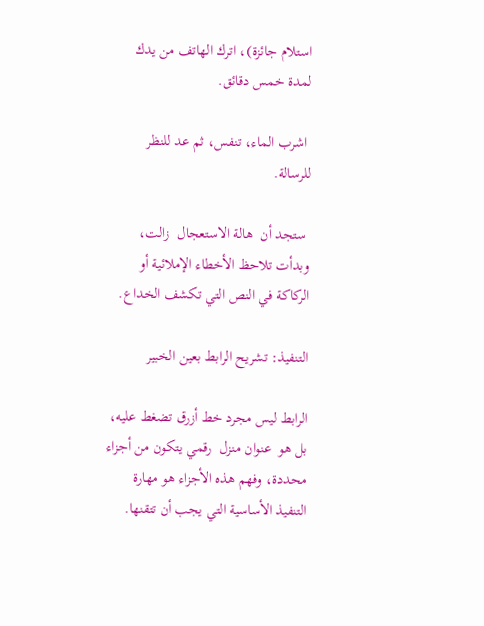استلام جائزة)، اترك الهاتف من يدك لمدة خمس دقائق.

 اشرب الماء، تنفس، ثم عد للنظر للرسالة.

 ستجد أن  هالة الاستعجال  زالت، وبدأت تلاحظ الأخطاء الإملائية أو الركاكة في النص التي تكشف الخداع.

التنفيذ: تشريح الرابط بعين الخبير

الرابط ليس مجرد خط أزرق تضغط عليه، بل هو  عنوان منزل  رقمي يتكون من أجزاء محددة، وفهم هذه الأجزاء هو مهارة التنفيذ الأساسية التي يجب أن تتقنها.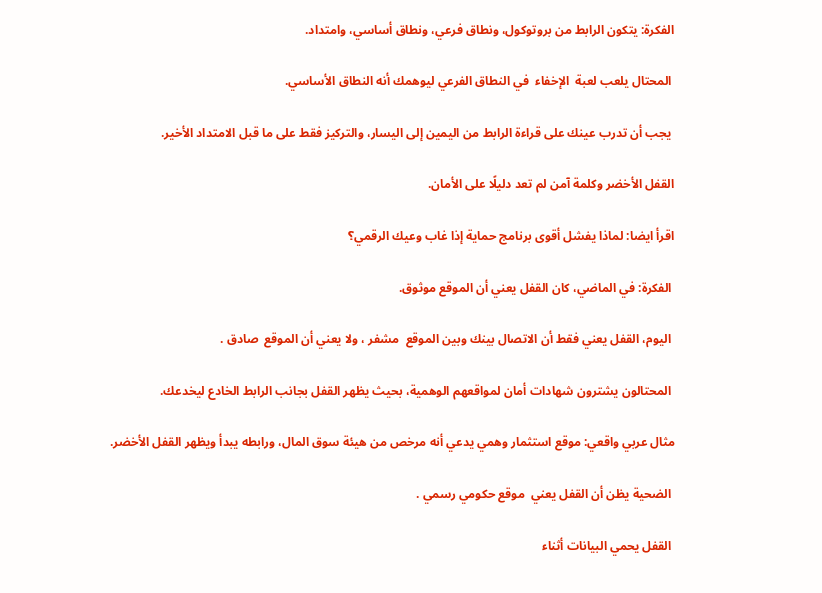الفكرة: يتكون الرابط من بروتوكول، ونطاق فرعي، ونطاق أساسي، وامتداد.

 المحتال يلعب لعبة  الإخفاء  في النطاق الفرعي ليوهمك أنه النطاق الأساسي.

 يجب أن تدرب عينك على قراءة الرابط من اليمين إلى اليسار، والتركيز فقط على ما قبل الامتداد الأخير.

القفل الأخضر وكلمة آمن لم تعد دليلًا على الأمان.

اقرأ ايضا: لماذا يفشل أقوى برنامج حماية إذا غاب وعيك الرقمي؟

 الفكرة: في الماضي، كان القفل يعني أن الموقع موثوق.

 اليوم، القفل يعني فقط أن الاتصال بينك وبين الموقع  مشفر ، ولا يعني أن الموقع  صادق .

 المحتالون يشترون شهادات أمان لمواقعهم الوهمية، بحيث يظهر القفل بجانب الرابط الخادع ليخدعك.

مثال عربي واقعي: موقع استثمار وهمي يدعي أنه مرخص من هيئة سوق المال، ورابطه يبدأ ويظهر القفل الأخضر.

 الضحية يظن أن القفل يعني  موقع حكومي رسمي .

 القفل يحمي البيانات أثناء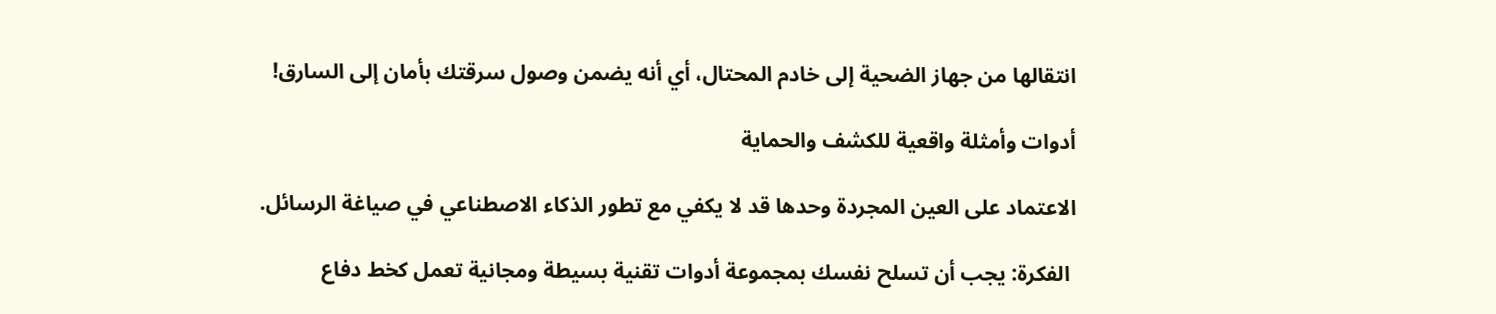انتقالها من جهاز الضحية إلى خادم المحتال، أي أنه يضمن وصول سرقتك بأمان إلى السارق!

أدوات وأمثلة واقعية للكشف والحماية

الاعتماد على العين المجردة وحدها قد لا يكفي مع تطور الذكاء الاصطناعي في صياغة الرسائل.

 الفكرة: يجب أن تسلح نفسك بمجموعة أدوات تقنية بسيطة ومجانية تعمل كخط دفاع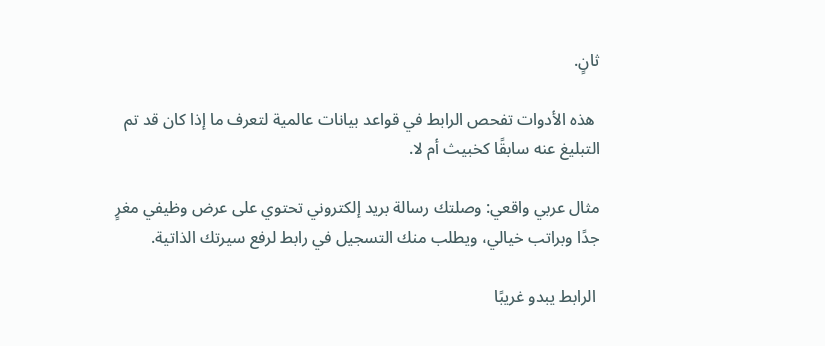ثانٍ.

 هذه الأدوات تفحص الرابط في قواعد بيانات عالمية لتعرف ما إذا كان قد تم التبليغ عنه سابقًا كخبيث أم لا.

مثال عربي واقعي: وصلتك رسالة بريد إلكتروني تحتوي على عرض وظيفي مغرٍ جدًا وبراتب خيالي، ويطلب منك التسجيل في رابط لرفع سيرتك الذاتية.

 الرابط يبدو غريبًا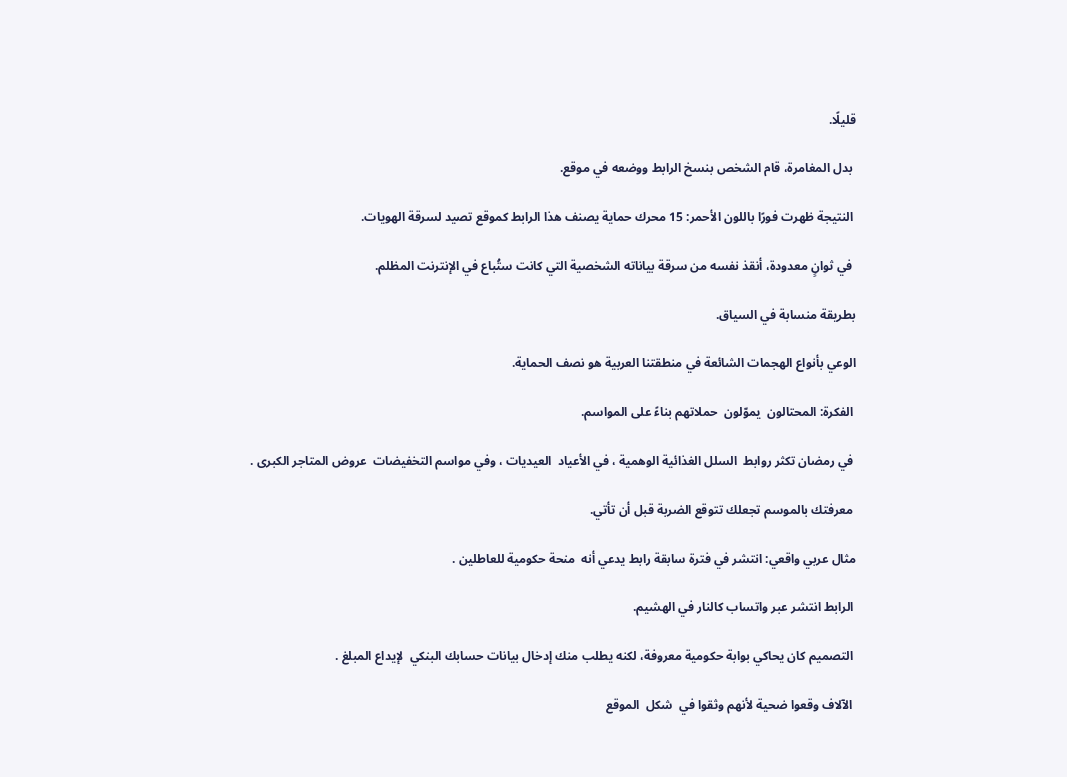قليلًا.

 بدل المغامرة، قام الشخص بنسخ الرابط ووضعه في موقع.

 النتيجة ظهرت فورًا باللون الأحمر: 15 محرك حماية يصنف هذا الرابط كموقع تصيد لسرقة الهويات.

 في ثوانٍ معدودة، أنقذ نفسه من سرقة بياناته الشخصية التي كانت ستُباع في الإنترنت المظلم.

بطريقة منسابة في السياق.

الوعي بأنواع الهجمات الشائعة في منطقتنا العربية هو نصف الحماية.

 الفكرة: المحتالون  يموّلون  حملاتهم بناءً على المواسم.

 في رمضان تكثر روابط  السلل الغذائية الوهمية ، في الأعياد  العيديات ، وفي مواسم التخفيضات  عروض المتاجر الكبرى .

 معرفتك بالموسم تجعلك تتوقع الضربة قبل أن تأتي.

مثال عربي واقعي: انتشر في فترة سابقة رابط يدعي أنه  منحة حكومية للعاطلين .

 الرابط انتشر عبر واتساب كالنار في الهشيم.

 التصميم كان يحاكي بوابة حكومية معروفة، لكنه يطلب منك إدخال بيانات حسابك البنكي  لإيداع المبلغ .

 الآلاف وقعوا ضحية لأنهم وثقوا في  شكل  الموقع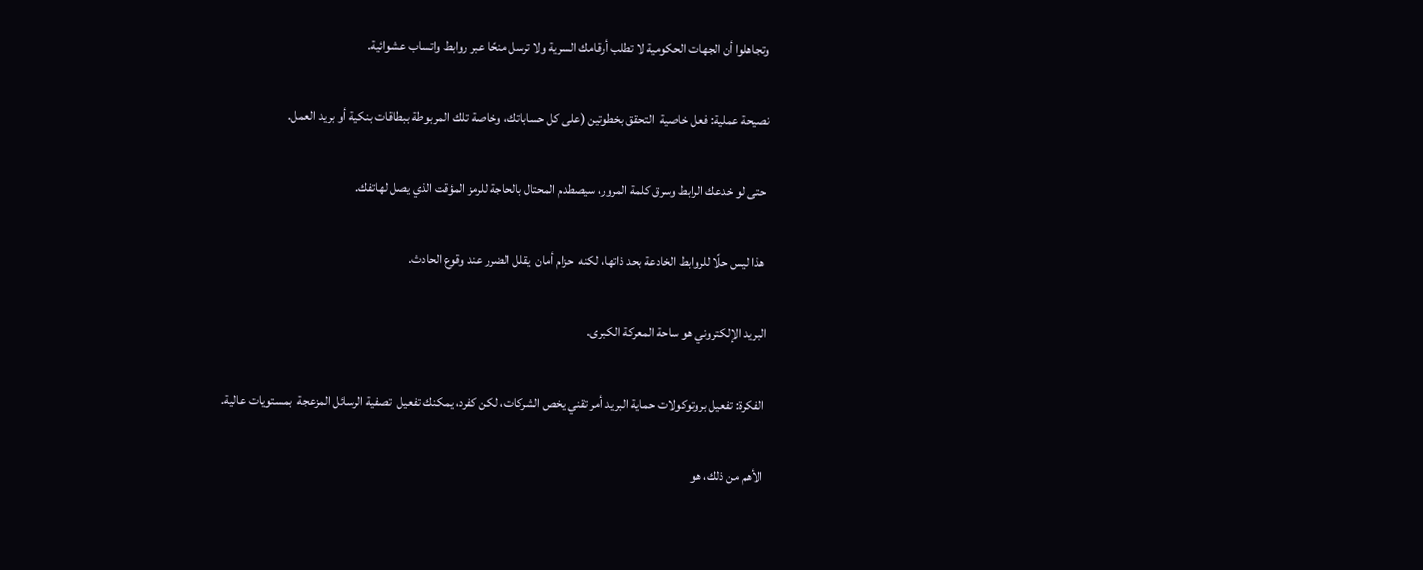وتجاهلوا أن الجهات الحكومية لا تطلب أرقامك السرية ولا ترسل منحًا عبر روابط واتساب عشوائية.

نصيحة عملية: فعل خاصية  التحقق بخطوتين (على كل حساباتك، وخاصة تلك المربوطة ببطاقات بنكية أو بريد العمل.

 حتى لو خدعك الرابط وسرق كلمة المرور، سيصطدم المحتال بالحاجة للرمز المؤقت الذي يصل لهاتفك.

 هذا ليس حلًا للروابط الخادعة بحد ذاتها، لكنه  حزام أمان  يقلل الضرر عند وقوع الحادث.

البريد الإلكتروني هو ساحة المعركة الكبرى.

 الفكرة: تفعيل بروتوكولات حماية البريد أمر تقني يخص الشركات، لكن كفرد، يمكنك تفعيل  تصفية الرسائل المزعجة  بمستويات عالية.

 الأهم من ذلك، هو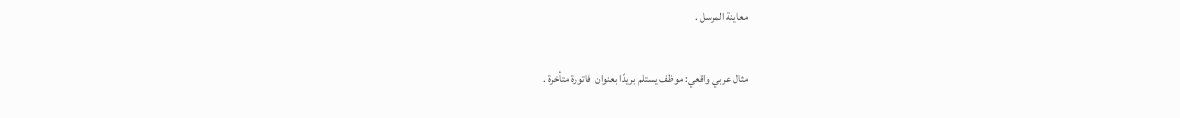معاينة المرسل .

مثال عربي واقعي: موظف يستلم بريدًا بعنوان  فاتورة متأخرة .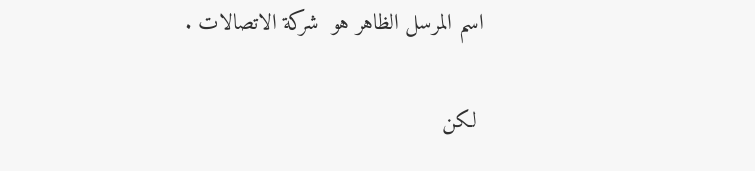اسم المرسل الظاهر هو  شركة الاتصالات .

 لكن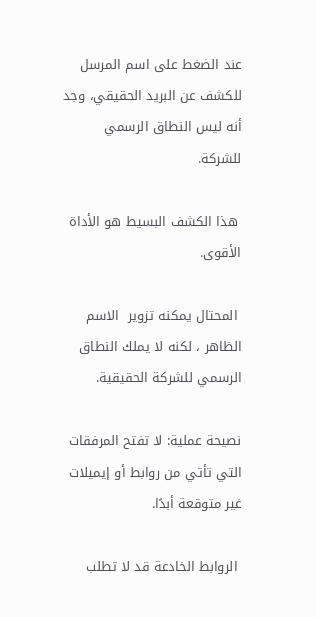عند الضغط على اسم المرسل للكشف عن البريد الحقيقي، وجد أنه ليس النطاق الرسمي للشركة.

 هذا الكشف البسيط هو الأداة الأقوى.

 المحتال يمكنه تزوير  الاسم الظاهر ، لكنه لا يملك النطاق الرسمي للشركة الحقيقية.

نصيحة عملية: لا تفتح المرفقات التي تأتي من روابط أو إيميلات غير متوقعة أبدًا.

 الروابط الخادعة قد لا تطلب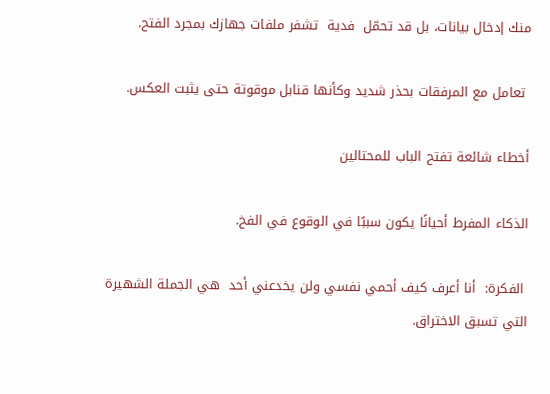منك إدخال بيانات، بل قد تحمّل  فدية  تشفر ملفات جهازك بمجرد الفتح.

 تعامل مع المرفقات بحذر شديد وكأنها قنابل موقوتة حتى يثبت العكس.

أخطاء شائعة تفتح الباب للمحتالين

الذكاء المفرط أحيانًا يكون سببًا في الوقوع في الفخ.

 الفكرة:  أنا أعرف كيف أحمي نفسي ولن يخدعني أحد  هي الجملة الشهيرة التي تسبق الاختراق.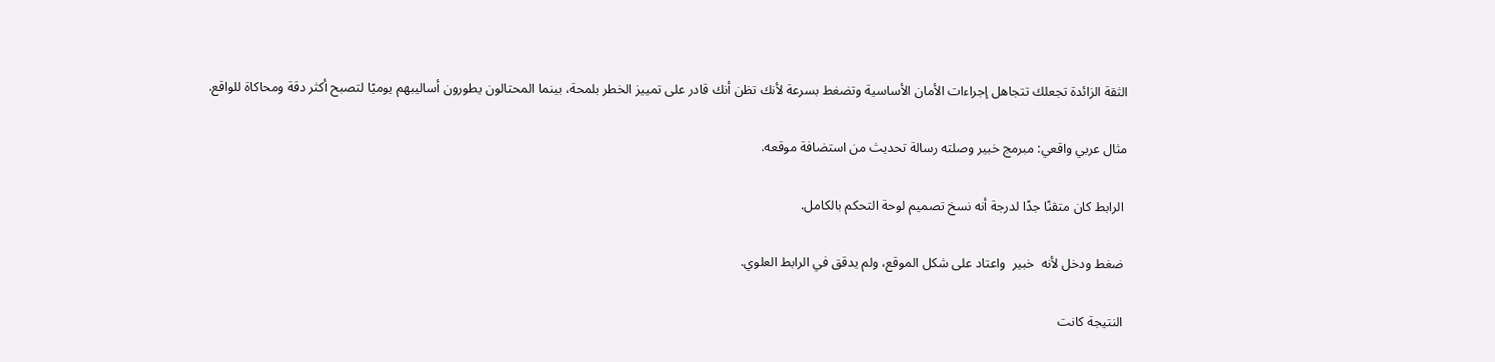الثقة الزائدة تجعلك تتجاهل إجراءات الأمان الأساسية وتضغط بسرعة لأنك تظن أنك قادر على تمييز الخطر بلمحة، بينما المحتالون يطورون أساليبهم يوميًا لتصبح أكثر دقة ومحاكاة للواقع.

مثال عربي واقعي: مبرمج خبير وصلته رسالة تحديث من استضافة موقعه.

 الرابط كان متقنًا جدًا لدرجة أنه نسخ تصميم لوحة التحكم بالكامل.

 ضغط ودخل لأنه  خبير  واعتاد على شكل الموقع، ولم يدقق في الرابط العلوي.

 النتيجة كانت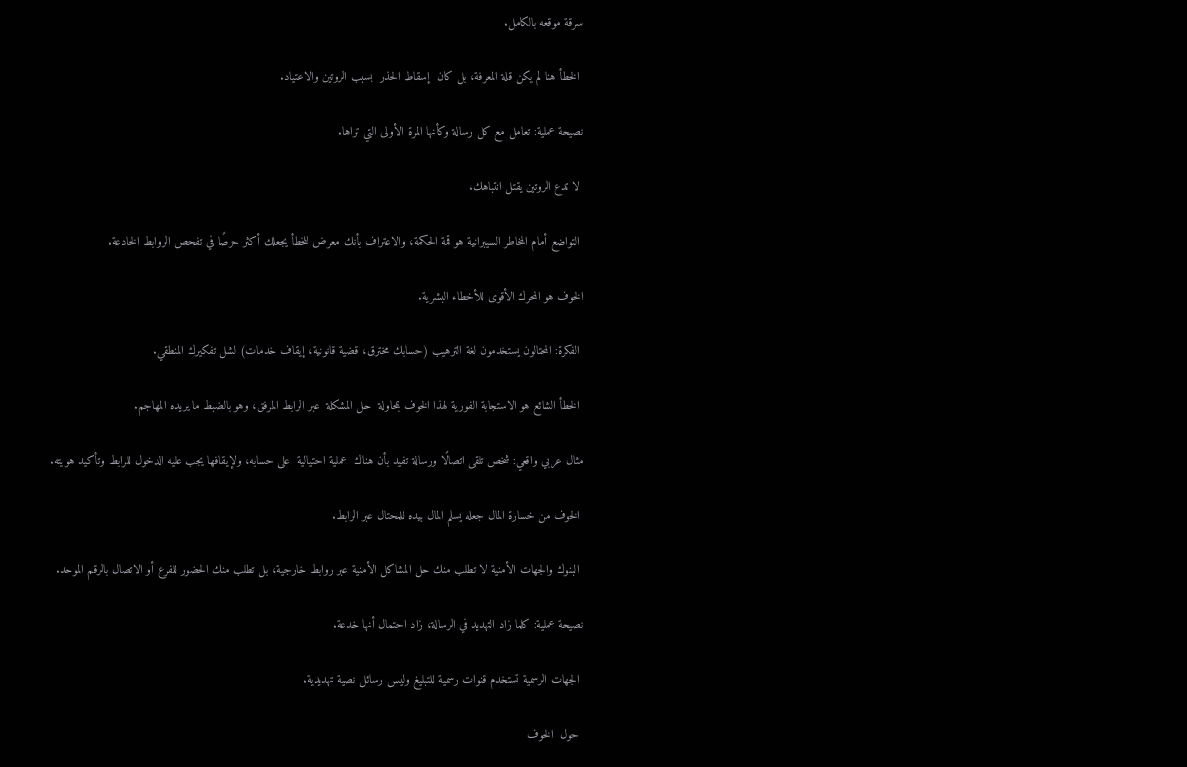سرقة موقعه بالكامل.

 الخطأ هنا لم يكن قلة المعرفة، بل كان  إسقاط الحذر  بسبب الروتين والاعتياد.

نصيحة عملية: تعامل مع كل رسالة وكأنها المرة الأولى التي تراها.

 لا تدع الروتين يقتل انتباهك.

 التواضع أمام المخاطر السيبرانية هو قمة الحكمة، والاعتراف بأنك معرض للخطأ يجعلك أكثر حرصًا في تفحص الروابط الخادعة.

الخوف هو المحرك الأقوى للأخطاء البشرية.

 الفكرة: المحتالون يستخدمون لغة الترهيب (حسابك مخترق، قضية قانونية، إيقاف خدمات) لشل تفكيرك المنطقي.

 الخطأ الشائع هو الاستجابة الفورية لهذا الخوف بمحاولة  حل المشكلة  عبر الرابط المرفق، وهو بالضبط ما يريده المهاجم.

مثال عربي واقعي: شخص تلقى اتصالًا ورسالة تفيد بأن هناك  عملية احتيالية  على حسابه، ولإيقافها يجب عليه الدخول للرابط وتأكيد هويته.

 الخوف من خسارة المال جعله يسلم المال بيده للمحتال عبر الرابط.

 البنوك والجهات الأمنية لا تطلب منك حل المشاكل الأمنية عبر روابط خارجية، بل تطلب منك الحضور للفرع أو الاتصال بالرقم الموحد.

نصيحة عملية: كلما زاد التهديد في الرسالة، زاد احتمال أنها خدعة.

 الجهات الرسمية تستخدم قنوات رسمية للتبليغ وليس رسائل نصية تهديدية.

 حول  الخوف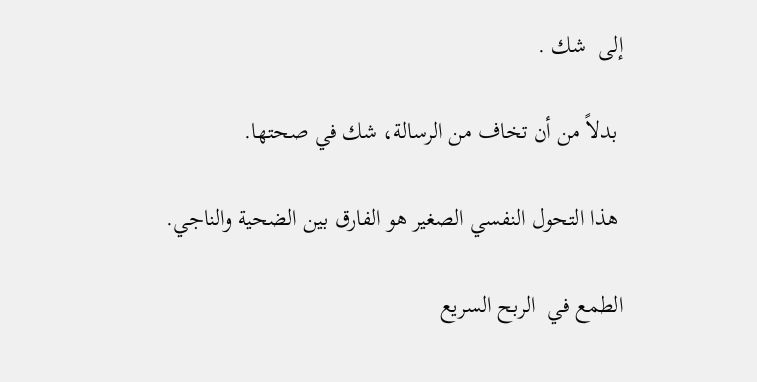إلى  شك .

 بدلاً من أن تخاف من الرسالة، شك في صحتها.

 هذا التحول النفسي الصغير هو الفارق بين الضحية والناجي.

الطمع في  الربح السريع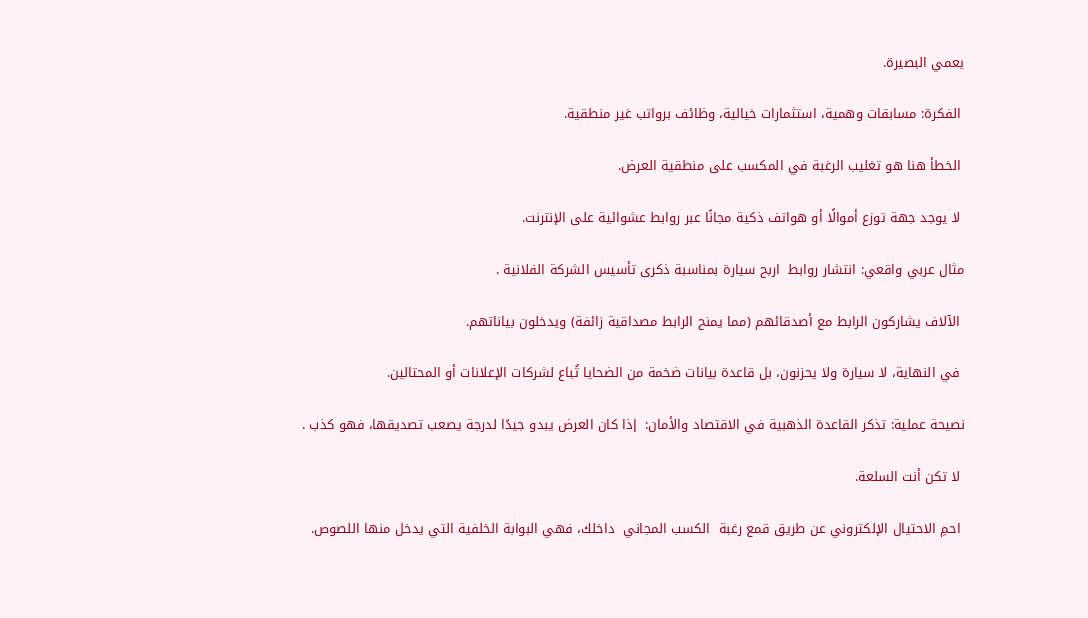يعمي البصيرة.

 الفكرة: مسابقات وهمية، استثمارات خيالية، وظائف برواتب غير منطقية.

 الخطأ هنا هو تغليب الرغبة في المكسب على منطقية العرض.

 لا يوجد جهة توزع أموالًا أو هواتف ذكية مجانًا عبر روابط عشوائية على الإنترنت.

مثال عربي واقعي: انتشار روابط  اربح سيارة بمناسبة ذكرى تأسيس الشركة الفلانية .

 الآلاف يشاركون الرابط مع أصدقائهم (مما يمنح الرابط مصداقية زائفة) ويدخلون بياناتهم.

 في النهاية، لا سيارة ولا يحزنون، بل قاعدة بيانات ضخمة من الضحايا تُباع لشركات الإعلانات أو المحتالين.

نصيحة عملية: تذكر القاعدة الذهبية في الاقتصاد والأمان:  إذا كان العرض يبدو جيدًا لدرجة يصعب تصديقها، فهو كذب .

 لا تكن أنت السلعة.

 احمِ الاحتيال الإلكتروني عن طريق قمع رغبة  الكسب المجاني  داخلك، فهي البوابة الخلفية التي يدخل منها اللصوص.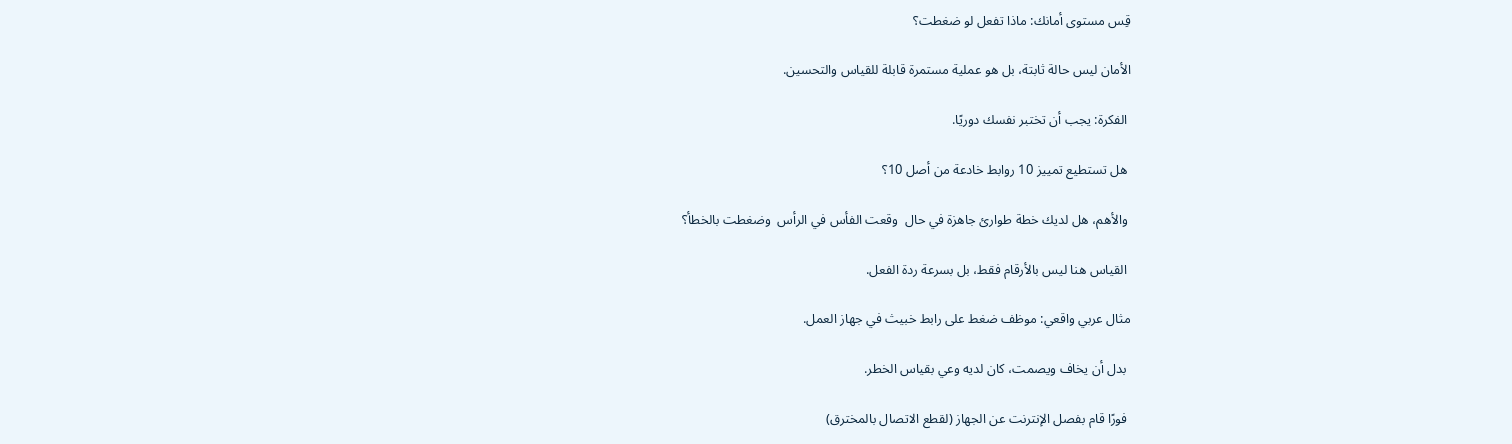قِس مستوى أمانك: ماذا تفعل لو ضغطت؟

الأمان ليس حالة ثابتة، بل هو عملية مستمرة قابلة للقياس والتحسين.

 الفكرة: يجب أن تختبر نفسك دوريًا.

 هل تستطيع تمييز 10 روابط خادعة من أصل 10؟

 والأهم، هل لديك خطة طوارئ جاهزة في حال  وقعت الفأس في الرأس  وضغطت بالخطأ؟

 القياس هنا ليس بالأرقام فقط، بل بسرعة ردة الفعل.

مثال عربي واقعي: موظف ضغط على رابط خبيث في جهاز العمل.

 بدل أن يخاف ويصمت، كان لديه وعي بقياس الخطر.

 فورًا قام بفصل الإنترنت عن الجهاز (لقطع الاتصال بالمخترق)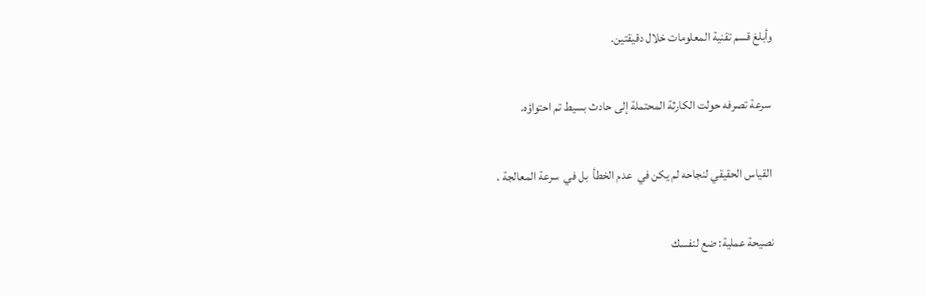وأبلغ قسم تقنية المعلومات خلال دقيقتين.

 سرعة تصرفه حولت الكارثة المحتملة إلى حادث بسيط تم احتواؤه.

 القياس الحقيقي لنجاحه لم يكن في  عدم الخطأ  بل في  سرعة المعالجة .

نصيحة عملية: ضع لنفسك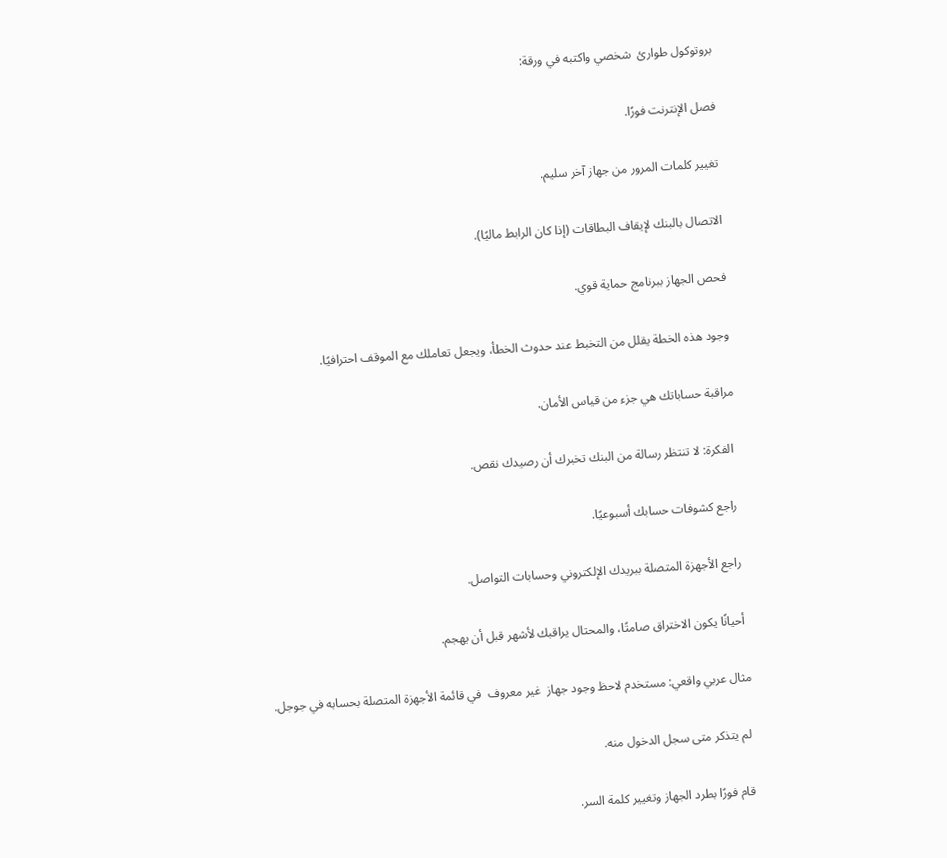بروتوكول طوارئ  شخصي واكتبه في ورقة:

فصل الإنترنت فورًا.

تغيير كلمات المرور من جهاز آخر سليم.

الاتصال بالبنك لإيقاف البطاقات (إذا كان الرابط ماليًا).

فحص الجهاز ببرنامج حماية قوي.

وجود هذه الخطة يقلل من التخبط عند حدوث الخطأ، ويجعل تعاملك مع الموقف احترافيًا.

مراقبة حساباتك هي جزء من قياس الأمان.

 الفكرة: لا تنتظر رسالة من البنك تخبرك أن رصيدك نقص.

 راجع كشوفات حسابك أسبوعيًا.

 راجع الأجهزة المتصلة ببريدك الإلكتروني وحسابات التواصل.

 أحيانًا يكون الاختراق صامتًا، والمحتال يراقبك لأشهر قبل أن يهجم.

مثال عربي واقعي: مستخدم لاحظ وجود جهاز  غير معروف  في قائمة الأجهزة المتصلة بحسابه في جوجل.

 لم يتذكر متى سجل الدخول منه.

 قام فورًا بطرد الجهاز وتغيير كلمة السر.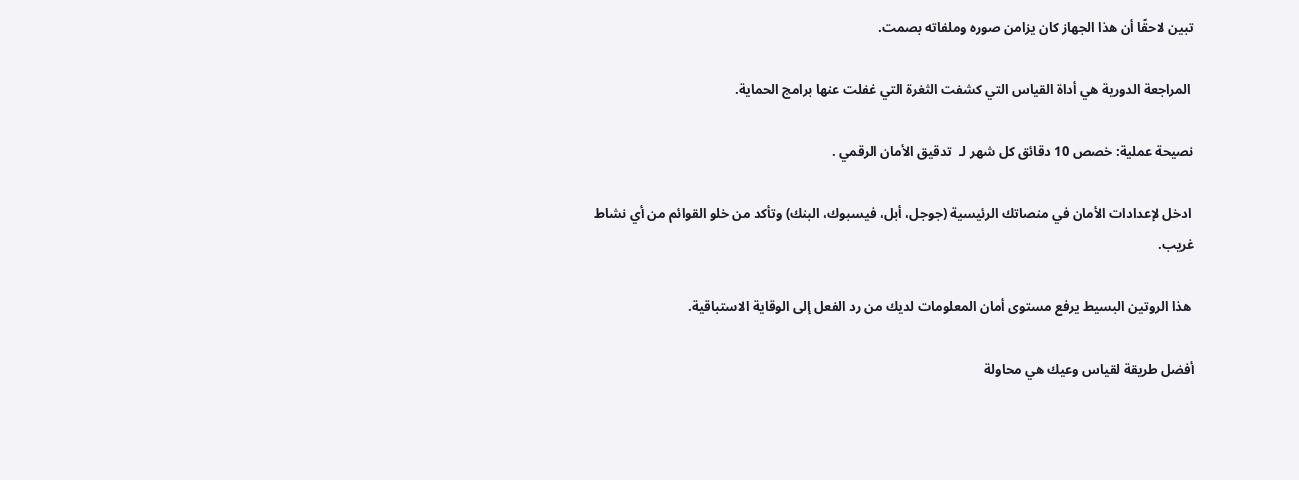تبين لاحقًا أن هذا الجهاز كان يزامن صوره وملفاته بصمت.

 المراجعة الدورية هي أداة القياس التي كشفت الثغرة التي غفلت عنها برامج الحماية.

نصيحة عملية: خصص 10 دقائق كل شهر لـ  تدقيق الأمان الرقمي .

 ادخل لإعدادات الأمان في منصاتك الرئيسية (جوجل، أبل، فيسبوك، البنك) وتأكد من خلو القوائم من أي نشاط غريب.

 هذا الروتين البسيط يرفع مستوى أمان المعلومات لديك من رد الفعل إلى الوقاية الاستباقية.

أفضل طريقة لقياس وعيك هي محاولة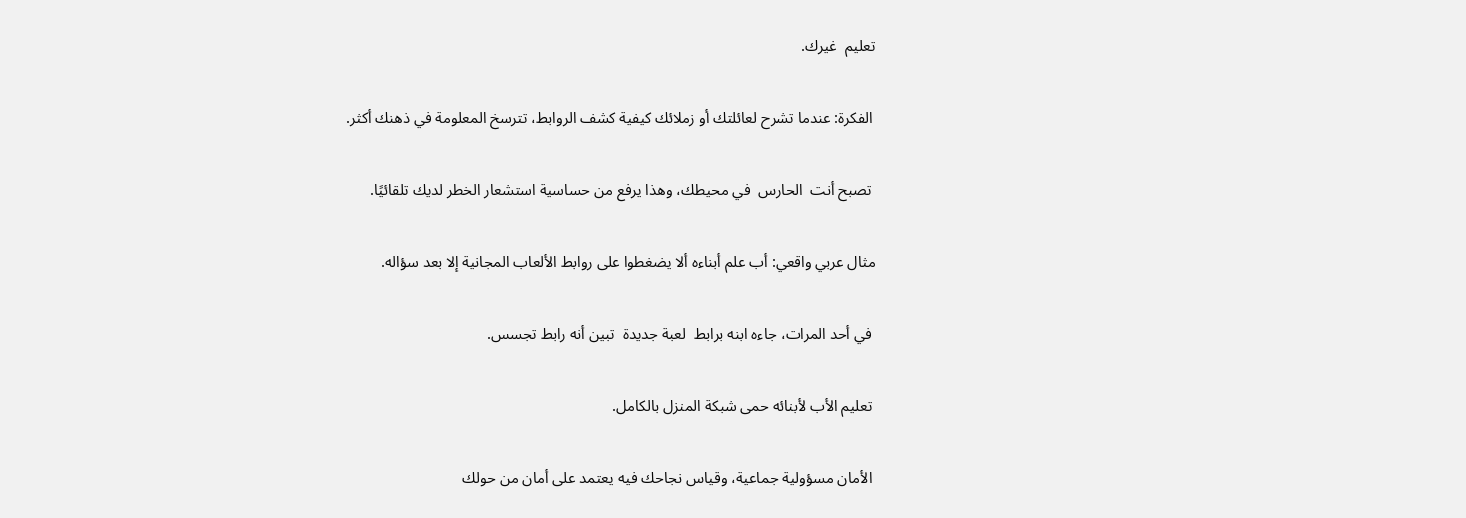تعليم  غيرك.

 الفكرة: عندما تشرح لعائلتك أو زملائك كيفية كشف الروابط، تترسخ المعلومة في ذهنك أكثر.

 تصبح أنت  الحارس  في محيطك، وهذا يرفع من حساسية استشعار الخطر لديك تلقائيًا.

مثال عربي واقعي: أب علم أبناءه ألا يضغطوا على روابط الألعاب المجانية إلا بعد سؤاله.

 في أحد المرات، جاءه ابنه برابط  لعبة جديدة  تبين أنه رابط تجسس.

 تعليم الأب لأبنائه حمى شبكة المنزل بالكامل.

 الأمان مسؤولية جماعية، وقياس نجاحك فيه يعتمد على أمان من حولك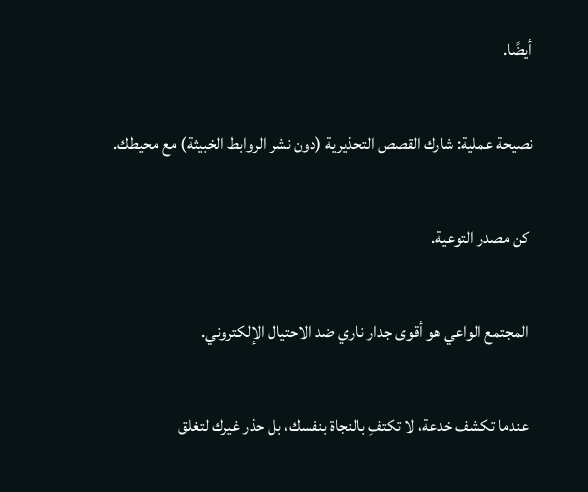أيضًا.

نصيحة عملية: شارك القصص التحذيرية (دون نشر الروابط الخبيثة) مع محيطك.

 كن مصدر التوعية.

 المجتمع الواعي هو أقوى جدار ناري ضد الاحتيال الإلكتروني.

 عندما تكشف خدعة، لا تكتفِ بالنجاة بنفسك، بل حذر غيرك لتغلق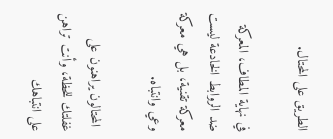الطريق على المحتال.

في نهاية المطاف، المعركة ضد الروابط الخادعة ليست معركة تقنية، بل هي معركة وعي وانتباه.

 المحتالون يراهنون على غفلتك للحظة، وأنت تراهن على انتباهك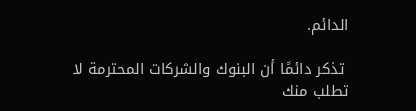الدائم.

 تذكر دائمًا أن البنوك والشركات المحترمة لا تطلب منك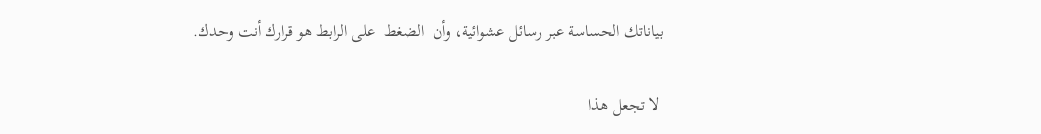بياناتك الحساسة عبر رسائل عشوائية، وأن  الضغط  على الرابط هو قرارك أنت وحدك.

 لا تجعل هذا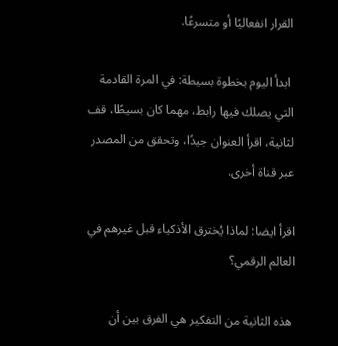القرار انفعاليًا أو متسرعًا.

 ابدأ اليوم بخطوة بسيطة: في المرة القادمة التي يصلك فيها رابط، مهما كان بسيطًا، قف لثانية، اقرأ العنوان جيدًا، وتحقق من المصدر عبر قناة أخرى.

اقرأ ايضا: لماذا يُخترق الأذكياء قبل غيرهم في العالم الرقمي؟

 هذه الثانية من التفكير هي الفرق بين أن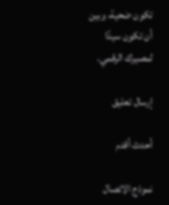تكون ضحية، وبين أن تكون سيدًا لمصيرك الرقمي.

إرسال تعليق

أحدث أقدم

نموذج الاتصال